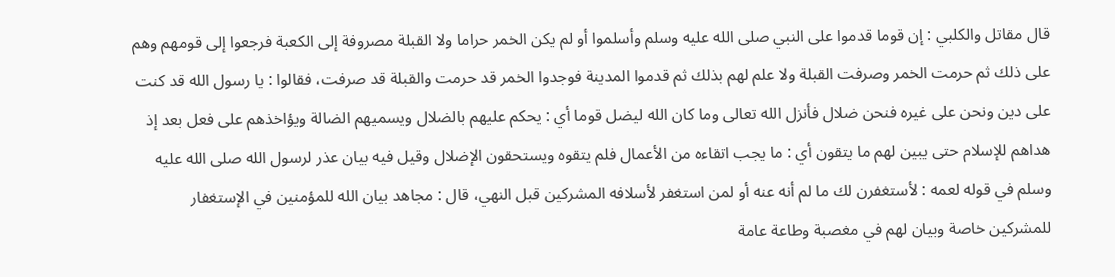قال مقاتل والكلبي : إن قوما قدموا على النبي صلى الله عليه وسلم وأسلموا أو لم يكن الخمر حراما ولا القبلة مصروفة إلى الكعبة فرجعوا إلى قومهم وهم على ذلك ثم حرمت الخمر وصرفت القبلة ولا علم لهم بذلك ثم قدموا المدينة فوجدوا الخمر قد حرمت والقبلة قد صرفت، فقالوا : يا رسول الله قد كنت على دين ونحن على غيره فنحن ضلال فأنزل الله تعالى وما كان الله ليضل قوما أي : يحكم عليهم بالضلال ويسميهم الضالة ويؤاخذهم على فعل بعد إذ هداهم للإسلام حتى يبين لهم ما يتقون أي : ما يجب اتقاءه من الأعمال فلم يتقوه ويستحقون الإضلال وقيل فيه بيان عذر لرسول الله صلى الله عليه وسلم في قوله لعمه : لأستغفرن لك ما لم أنه عنه أو لمن استغفر لأسلافه المشركين قبل النهي، قال : مجاهد بيان الله للمؤمنين في الإستغفار للمشركين خاصة وبيان لهم في مغصبة وطاعة عامة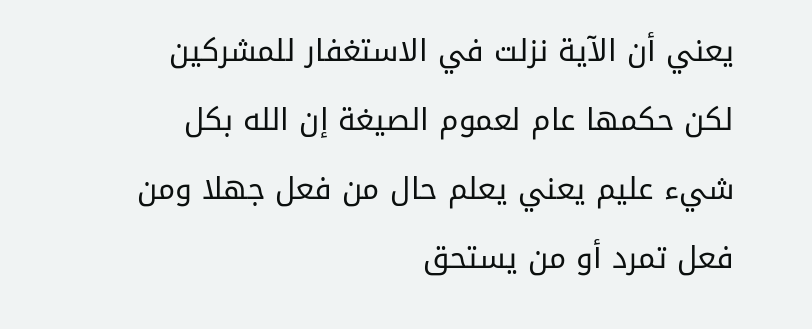يعني أن الآية نزلت في الاستغفار للمشركين لكن حكمها عام لعموم الصيغة إن الله بكل شيء عليم يعني يعلم حال من فعل جهلا ومن فعل تمرد أو من يستحق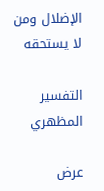الإضلال ومن لا يستحقه

التفسير المظهري

عرض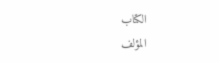الكتاب
المؤلف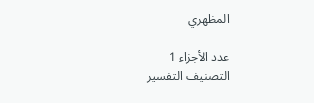المظهري

عدد الأجزاء 1
التصنيف التفسير